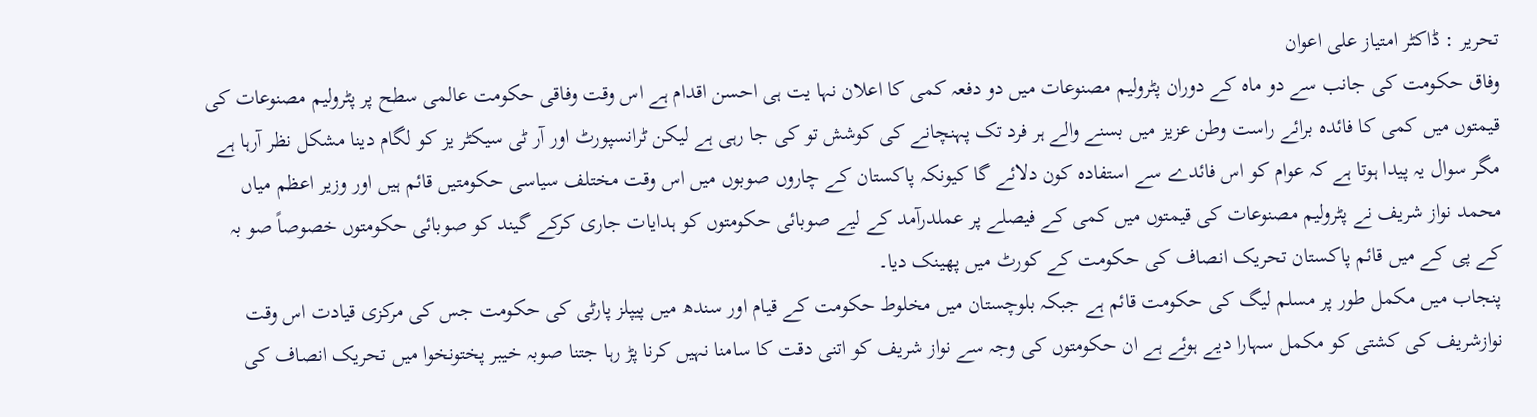تحریر : ڈاکٹر امتیاز علی اعوان
وفاق حکومت کی جانب سے دو ماہ کے دوران پٹرولیم مصنوعات میں دو دفعہ کمی کا اعلان نہا یت ہی احسن اقدام ہے اس وقت وفاقی حکومت عالمی سطح پر پٹرولیم مصنوعات کی قیمتوں میں کمی کا فائدہ برائے راست وطن عزیز میں بسنے والے ہر فرد تک پہنچانے کی کوشش تو کی جا رہی ہے لیکن ٹرانسپورٹ اور آر ٹی سیکٹر یز کو لگام دینا مشکل نظر آرہا ہے مگر سوال یہ پیدا ہوتا ہے کہ عوام کو اس فائدے سے استفادہ کون دلائے گا کیونکہ پاکستان کے چاروں صوبوں میں اس وقت مختلف سیاسی حکومتیں قائم ہیں اور وزیر اعظم میاں محمد نواز شریف نے پٹرولیم مصنوعات کی قیمتوں میں کمی کے فیصلے پر عملدرآمد کے لیے صوبائی حکومتوں کو ہدایات جاری کرکے گیند کو صوبائی حکومتوں خصوصاً صو بہ کے پی کے میں قائم پاکستان تحریک انصاف کی حکومت کے کورٹ میں پھینک دیا۔
پنجاب میں مکمل طور پر مسلم لیگ کی حکومت قائم ہے جبکہ بلوچستان میں مخلوط حکومت کے قیام اور سندھ میں پیپلز پارٹی کی حکومت جس کی مرکزی قیادت اس وقت نوازشریف کی کشتی کو مکمل سہارا دیے ہوئے ہے ان حکومتوں کی وجہ سے نواز شریف کو اتنی دقت کا سامنا نہیں کرنا پڑ رہا جتنا صوبہ خیبر پختونخوا میں تحریک انصاف کی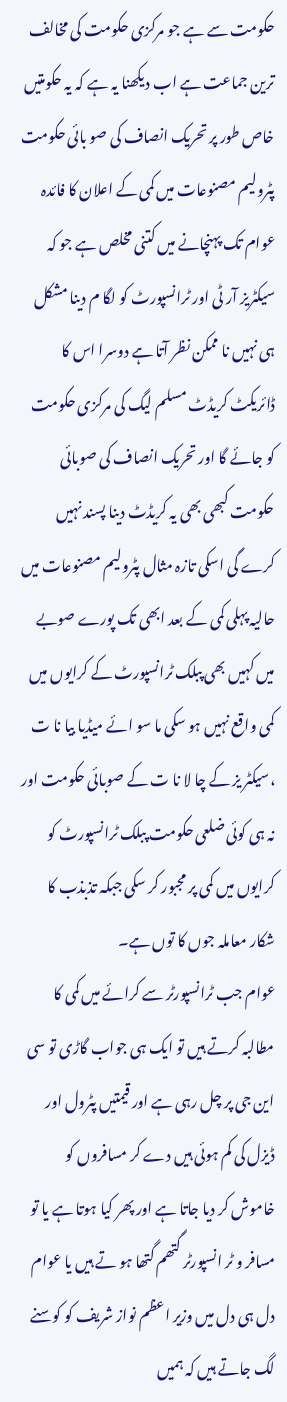حکومت سے ہے جو مرکزی حکومت کی مخالف ترین جماعت ہے اب دیکھنا یہ ہے کہ یہ حکومتیں خاص طور پر تحریک انصاف کی صو بائی حکومت پٹرولیم مصنوعات میں کمی کے اعلان کا فائدہ عوام تک پہنچانے میں کتنی مخلص ہے جو کہ سیکٹریز آر ٹی اور ٹرانسپورٹ کو لگا م دینا مشکل ہی نہیں نا ممکن نظر آتا ہے دوسرا اس کا ڈائریکٹ کریڈٹ مسلم لیگ کی مرکزی حکومت کو جائے گا اور تحریک انصاف کی صوبائی حکومت کبھی بھی یہ کریڈٹ دینا پسند نہیں کرے گی اسکی تازہ مثال پٹرولیم مصنوعات میں حالیہ پہلی کمی کے بعد ابھی تک پورے صوبے میں کہیں بھی پبلک ٹرانسپورٹ کے کرایوں میں کمی واقع نہیں ہو سکی ما سو ائے میڈیا بیا نا ت ،سیکٹر یز کے چا لا نا ت کے صوبائی حکومت اور نہ ہی کوئی ضلعی حکومت پبلک ٹرانسپورٹ کو کرایوں میں کمی پر مجبور کر سکی جبکہ تذبذب کا شکار معاملہ جوں کا توں ہے۔
عوام جب ٹرانسپورٹر سے کرائے میں کمی کا مطالبہ کرتے ہیں تو ایک ہی جواب گاڑی تو سی این جی پر چل رہی ہے اور قیمتیں پٹرول اور ڈیزل کی کم ہوئی ہیں دے کر مسافروں کو خاموش کر دیا جاتا ہے اور پھر کیا ہوتا ہے یا تو مسافر و ٹر انسپورٹر گتھم گتھا ہو تے ہیں یا عوام دل ہی دل میں وزیر اعظم نواز شریف کو کوسنے لگ جاتے ہیں کہ ہمیں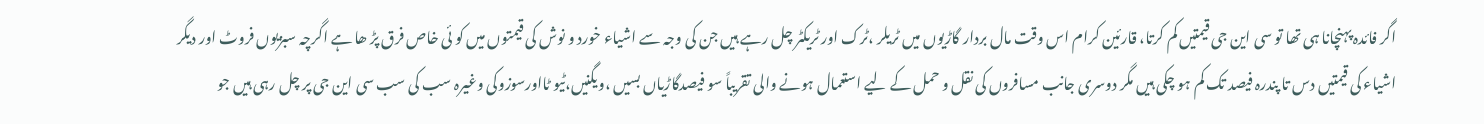اگر فائدہ پہنچانا ہی تھا تو سی این جی قیمتیں کم کرتا، قارئین کرام اس وقت مال بردار گاڑیوں میں ٹریلر ،ٹرک اور ٹریکٹر چل رہے ہیں جن کی وجہ سے اشیاء خورد و نوش کی قیمتوں میں کو ئی خاص فرق پڑ ھا ہے اگرچہ سبزیوں فروٹ اور دیگر اشیاء کی قیمتیں دس تا پندرہ فیصد تک کم ہو چکی ہیں مگر دوسری جانب مسافروں کی نقل و حمل کے لیے استعمال ہونے والی تقریباً سو فیصدگاڑیاں بسیں ،ویگنیں،ٹیو ٹااورسوزوکی وغیرہ سب کی سب سی این جی پر چل رہی ہیں جو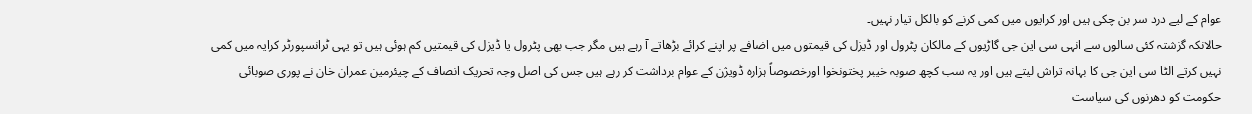عوام کے لیے درد سر بن چکی ہیں اور کرایوں میں کمی کرنے کو بالکل تیار نہیں۔
حالانکہ گزشتہ کئی سالوں سے انہی سی این جی گاڑیوں کے مالکان پٹرول اور ڈیزل کی قیمتوں میں اضافے پر اپنے کرائے بڑھاتے آ رہے ہیں مگر جب بھی پٹرول یا ڈیزل کی قیمتیں کم ہوئی ہیں تو یہی ٹرانسپورٹر کرایہ میں کمی نہیں کرتے الٹا سی این جی کا بہانہ تراش لیتے ہیں اور یہ سب کچھ صوبہ خیبر پختونخوا اورخصوصاً ہزارہ ڈویژن کے عوام برداشت کر رہے ہیں جس کی اصل وجہ تحریک انصاف کے چیئرمین عمران خان نے پوری صوبائی حکومت کو دھرنوں کی سیاست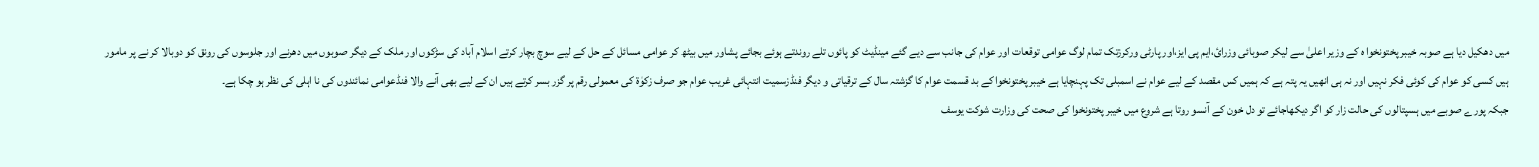میں دھکیل دیا ہے صوبہ خیبر پختونخوا ہ کے وزیر اعلیٰ سے لیکر صوبائی وزرائ،ایم پی ایز،اور پارٹی ورکرزتک تمام لوگ عوامی توقعات اور عوام کی جانب سے دیے گئے مینڈیٹ کو پائوں تلے روندتے ہوئے بجائے پشاور میں بیٹھ کر عوامی مسائل کے حل کے لیے سوچ بچار کرتے اسلام آباد کی سڑکوں اور ملک کے دیگر صوبوں میں دھرنے اور جلوسوں کی رونق کو دوبالا کر نے پر مامور ہیں کسی کو عوام کی کوئی فکر نہیں اور نہ ہی انھیں یہ پتہ ہے کہ ہمیں کس مقصد کے لیے عوام نے اسمبلی تک پہنچایا ہے خیبر پختونخوا کے بد قسمت عوام کا گزشتہ سال کے ترقیاتی و دیگر فنڈزسمیت انتہائی غریب عوام جو صرف زکوٰة کی معمولی رقم پر گزر بسر کرتے ہیں ان کے لیے بھی آنے والا فنڈعوامی نمائندوں کی نا اہلی کی نظر ہو چکا ہے۔
جبکہ پورے صوبے میں ہسپتالوں کی حالت زار کو اگر دیکھاجائے تو دل خون کے آنسو روتا ہے شروع میں خیبر پختونخوا کی صحت کی وزارت شوکت یوسف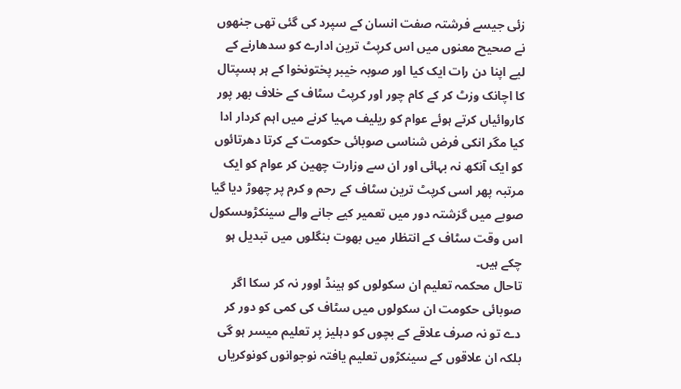زئی جیسے فرشتہ صفت انسان کے سپرد کی گئی تھی جنھوں نے صحیح معنوں میں اس کرپٹ ترین ادارے کو سدھارنے کے لیے اپنا دن رات ایک کیا اور صوبہ خیبر پختونخوا کے ہر ہسپتال کا اچانک وزٹ کر کے کام چور اور کرپٹ سٹاف کے خلاف بھر پور کاروائیاں کرتے ہوئے عوام کو ریلیف مہیا کرنے میں اہم کردار ادا کیا مگر انکی فرض شناسی صوبائی حکومت کے کرتا دھرتائوں کو ایک آنکھ نہ بہائی اور ان سے وزارت چھین کر عوام کو ایک مرتبہ پھر اسی کرپٹ ترین سٹاف کے رحم و کرم پر چھوڑ دیا گیا صوبے میں گزشتہ دور میں تعمیر کیے جانے والے سینکڑوںسکول اس وقت سٹاف کے انتظار میں بھوت بنگلوں میں تبدیل ہو چکے ہیں۔
تاحال محکمہ تعلیم ان سکولوں کو ہینڈ اوور نہ کر سکا اگر صوبائی حکومت ان سکولوں میں سٹاف کی کمی کو دور کر دے تو نہ صرف علاقے کے بچوں کو دہلیز پر تعلیم میسر ہو گی بلکہ ان علاقوں کے سینکڑوں تعلیم یافتہ نوجوانوں کونوکریاں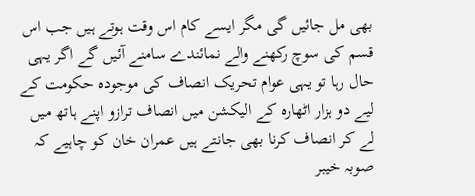بھی مل جائیں گی مگر ایسے کام اس وقت ہوتے ہیں جب اس قسم کی سوچ رکھنے والے نمائندے سامنے آئیں گے اگر یہی حال رہا تو یہی عوام تحریک انصاف کی موجودہ حکومت کے لیے دو ہزار اٹھارہ کے الیکشن میں انصاف ترازو اپنے ہاتھ میں لے کر انصاف کرنا بھی جانتے ہیں عمران خان کو چاہیے کہ صوبہ خیبر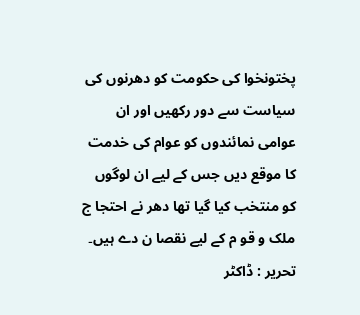پختونخوا کی حکومت کو دھرنوں کی سیاست سے دور رکھیں اور ان عوامی نمائندوں کو عوام کی خدمت کا موقع دیں جس کے لیے ان لوگوں کو منتخب کیا گیا تھا دھر نے احتجا ج ملک و قو م کے لیے نقصا ن دے ہیں۔
تحریر : ڈاکٹر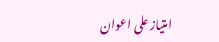امتیاز علی اعوان